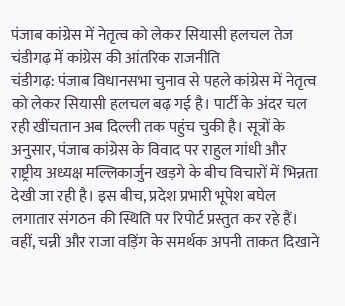पंजाब कांग्रेस में नेतृत्व को लेकर सियासी हलचल तेज
चंडीगढ़ में कांग्रेस की आंतरिक राजनीति
चंडीगढ़: पंजाब विधानसभा चुनाव से पहले कांग्रेस में नेतृत्व को लेकर सियासी हलचल बढ़ गई है। पार्टी के अंदर चल रही खींचतान अब दिल्ली तक पहुंच चुकी है। सूत्रों के अनुसार, पंजाब कांग्रेस के विवाद पर राहुल गांधी और राष्ट्रीय अध्यक्ष मल्लिकार्जुन खड़गे के बीच विचारों में भिन्नता देखी जा रही है। इस बीच, प्रदेश प्रभारी भूपेश बघेल लगातार संगठन की स्थिति पर रिपोर्ट प्रस्तुत कर रहे हैं। वहीं, चन्नी और राजा वड़िंग के समर्थक अपनी ताकत दिखाने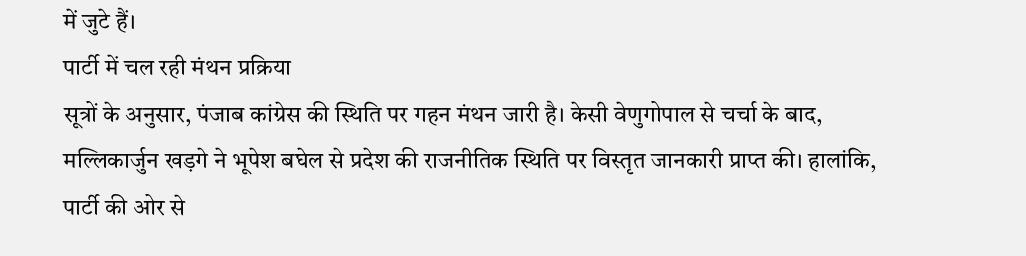में जुटे हैं।
पार्टी में चल रही मंथन प्रक्रिया
सूत्रों के अनुसार, पंजाब कांग्रेस की स्थिति पर गहन मंथन जारी है। केसी वेणुगोपाल से चर्चा के बाद, मल्लिकार्जुन खड़गे ने भूपेश बघेल से प्रदेश की राजनीतिक स्थिति पर विस्तृत जानकारी प्राप्त की। हालांकि, पार्टी की ओर से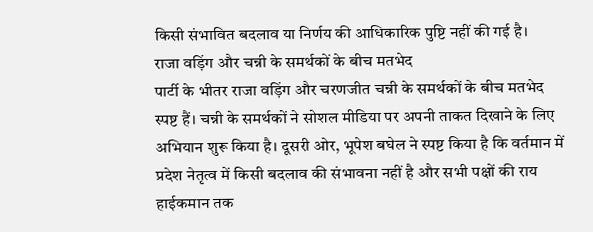किसी संभावित बदलाव या निर्णय की आधिकारिक पुष्टि नहीं की गई है।
राजा वड़िंग और चन्नी के समर्थकों के बीच मतभेद
पार्टी के भीतर राजा वड़िंग और चरणजीत चन्नी के समर्थकों के बीच मतभेद स्पष्ट हैं। चन्नी के समर्थकों ने सोशल मीडिया पर अपनी ताकत दिखाने के लिए अभियान शुरू किया है। दूसरी ओर, भूपेश बघेल ने स्पष्ट किया है कि वर्तमान में प्रदेश नेतृत्व में किसी बदलाव की संभावना नहीं है और सभी पक्षों की राय हाईकमान तक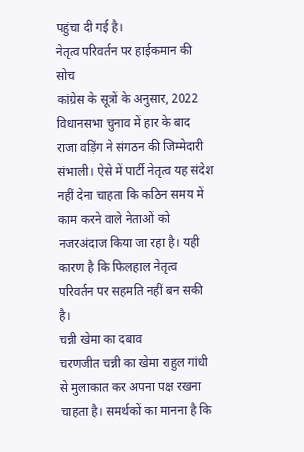पहुंचा दी गई है।
नेतृत्व परिवर्तन पर हाईकमान की सोच
कांग्रेस के सूत्रों के अनुसार, 2022 विधानसभा चुनाव में हार के बाद राजा वड़िंग ने संगठन की जिम्मेदारी संभाली। ऐसे में पार्टी नेतृत्व यह संदेश नहीं देना चाहता कि कठिन समय में काम करने वाले नेताओं को नजरअंदाज किया जा रहा है। यही कारण है कि फिलहाल नेतृत्व परिवर्तन पर सहमति नहीं बन सकी है।
चन्नी खेमा का दबाव
चरणजीत चन्नी का खेमा राहुल गांधी से मुलाकात कर अपना पक्ष रखना चाहता है। समर्थकों का मानना है कि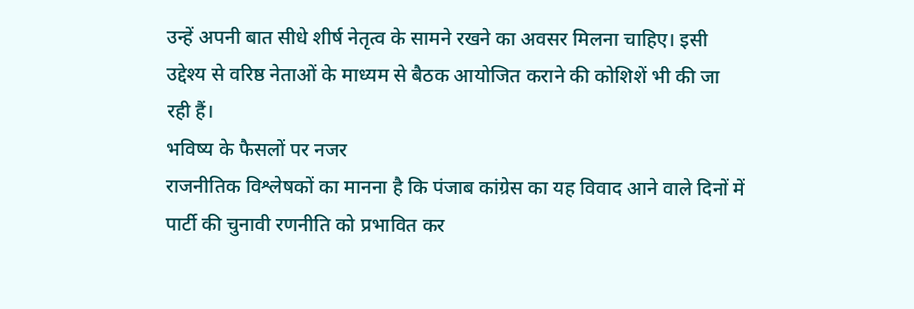उन्हें अपनी बात सीधे शीर्ष नेतृत्व के सामने रखने का अवसर मिलना चाहिए। इसी उद्देश्य से वरिष्ठ नेताओं के माध्यम से बैठक आयोजित कराने की कोशिशें भी की जा रही हैं।
भविष्य के फैसलों पर नजर
राजनीतिक विश्लेषकों का मानना है कि पंजाब कांग्रेस का यह विवाद आने वाले दिनों में पार्टी की चुनावी रणनीति को प्रभावित कर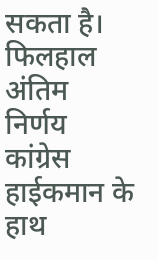सकता है। फिलहाल अंतिम निर्णय कांग्रेस हाईकमान के हाथ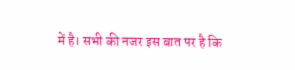में है। सभी की नजर इस बात पर है कि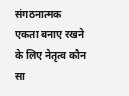संगठनात्मक एकता बनाए रखने के लिए नेतृत्व कौन सा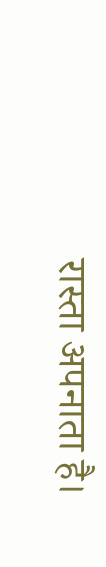रास्ता अपनाता है।